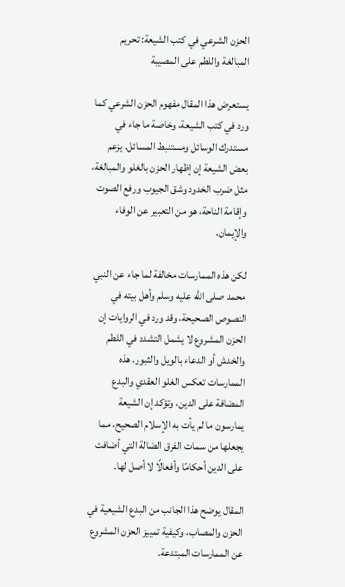الحزن الشرعي في كتب الشيعة: تحريم المبالغة واللطم على المصيبة

يستعرض هذا المقال مفهوم الحزن الشرعي كما ورد في كتب الشيعة، وخاصة ما جاء في مستدرك الوسائل ومستنبط المسائل. يزعم بعض الشيعة إن إظهار الحزن بالغلو والمبالغة، مثل ضرب الخدود وشق الجيوب ورفع الصوت وإقامة الناحة، هو من التعبير عن الوفاء والإيمان.

لكن هذه الممارسات مخالفة لما جاء عن النبي محمد صلى الله عليه وسلم وأهل بيته في النصوص الصحيحة، وقد ورد في الروايات إن الحزن المشروع لا يشمل التشدد في اللطم والخدش أو الدعاء بالويل والثبور. هذه الممارسات تعكس الغلو العقدي والبدع المضافة على الدين، وتؤكد إن الشيعة يمارسون ما لم يأت به الإسلام الصحيح، مما يجعلها من سمات الفرق الضالة التي أضافت على الدين أحكامًا وأفعالًا لا أصل لها.

المقال يوضح هذا الجانب من البدع الشيعية في الحزن والمصاب، وكيفية تمييز الحزن المشروع عن الممارسات المبتدعة.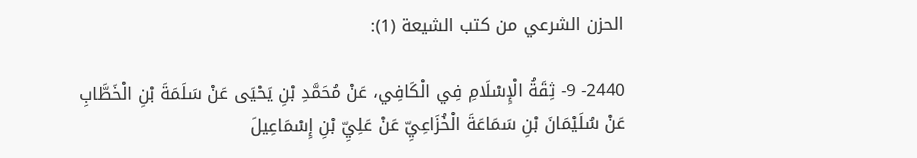الحزن الشرعي من كتب الشيعة (1):

2440- 9- ثِقَةُ الْإِسْلَامِ فِي الْكَافِي، عَنْ مُحَمَّدِ بْنِ يَحْيَى عَنْ سَلَمَةَ بْنِ الْخَطَّابِ عَنْ سُلَيْمَانَ بْنِ سَمَاعَةَ الْخُزَاعِيِّ عَنْ عَلِيِّ بْنِ إِسْمَاعِيلَ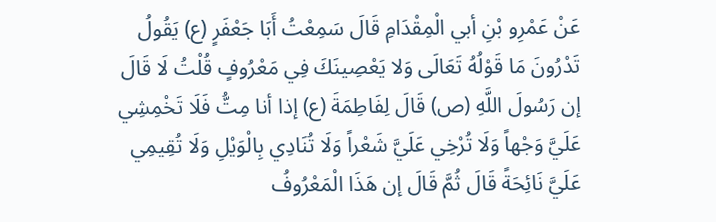عَنْ عَمْرِو بْنِ أبي الْمِقْدَامِ قَالَ سَمِعْتُ أَبَا جَعْفَرٍ (ع) يَقُولُ تَدْرُونَ مَا قَوْلُهُ تَعَالَى وَلا يَعْصِينَكَ فِي مَعْرُوفٍ قُلْتُ لَا قَالَ إن رَسُولَ اللَّهِ (ص) قَالَ لِفَاطِمَةَ (ع) إذا أنا مِتُّ فَلَا تَخْمِشِي عَلَيَّ وَجْهاً وَلَا تُرْخِي عَلَيَّ شَعْراً وَلَا تُنَادِي بِالْوَيْلِ وَلَا تُقِيمِي عَلَيَّ نَائِحَةً قَالَ ثُمَّ قَالَ إن هَذَا الْمَعْرُوفُ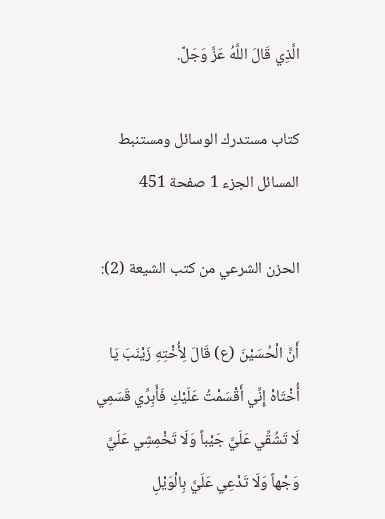الَّذِي قَالَ اللَّهُ عَزَّ وَجَلَّ.

كتاب مستدرك الوسائل ومستنبط المسائل الجزء 1 صفحة 451

الحزن الشرعي من كتب الشيعة (2):

أَنَّ الْحُسَيْنَ (ع) قَالَ لِأُخْتِهِ زَيْنَبَ يَا أُخْتَاهْ إِنِّي أَقْسَمْتُ عَلَيْكِ فَأَبِرِّي قَسَمِي لَا تَشُقِّي عَلَيَّ جَيْباً وَلَا تَخْمِشِي عَلَيَّ وَجْهاً وَلَا تَدْعِي عَلَيَّ بِالْوَيْلِ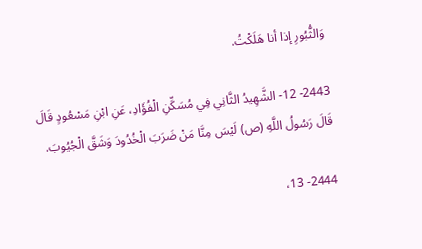وَالثُّبُورِ إذا أنا هَلَكْتُ.

2443- 12- الشَّهِيدُ الثَّانِي فِي مُسَكِّنِ الْفُؤَادِ، عَنِ ابْنِ مَسْعُودٍ قَالَ قَالَ رَسُولُ اللَّهِ (ص) لَيْسَ مِنَّا مَنْ ضَرَبَ الْخُدُودَ وَشَقَّ الْجُيُوبَ.

2444- 13،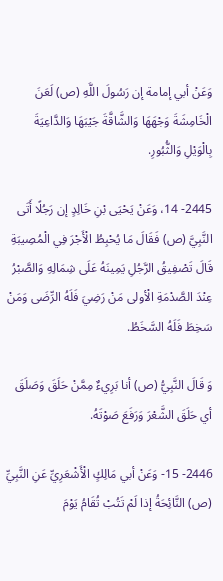وَعَنْ أبي إمامة إن رَسُولَ اللَّهِ (ص) لَعَنَ الْخَامِشَةَ وَجْهَهَا وَالشَّاقَّةَ جَيْبَهَا وَالدَّاعِيَةَ بِالْوَيْلِ وَالثُّبُورِ.

2445- 14، وَعَنْ يَحْيَى بْنِ خَالِدٍ إن رَجُلًا أَتَى النَّبِيَّ (ص) فَقَالَ مَا يُحْبِطُ الْأَجْرَ فِي الْمُصِيبَةِ قَالَ تَصْفِيقُ الرَّجُلِ يَمِينَهُ عَلَى شِمَالِهِ وَالصَّبْرُ عِنْدَ الصَّدْمَةِ الْأولى مَنْ رَضِيَ فَلَهُ الرِّضَى وَمَنْ سَخِطَ فَلَهُ السَّخَطُ.

وَ قَالَ النَّبِيُّ (ص) أنا بَرِيءٌ مِمَّنْ حَلَقَ وَصَلَقَ أي حَلَقَ الشَّعْرَ وَرَفَعَ صَوْتَهُ.

2446- 15- وَعَنْ أبي مَالِكٍ الْأَشْعَرِيِّ عَنِ النَّبِيِّ (ص) النَّائِحَةُ إذا لَمْ تَتُبْ تُقَامُ يَوْمَ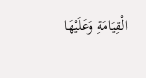الْقِيَامَةِ وَعَلَيْهَا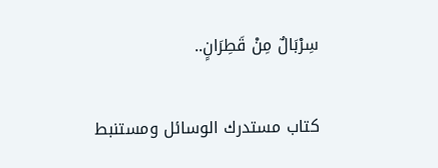سِرْبَالٌ مِنْ قَطِرَانٍ..

كتاب مستدرك الوسائل ومستنبط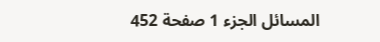المسائل الجزء 1 صفحة 452